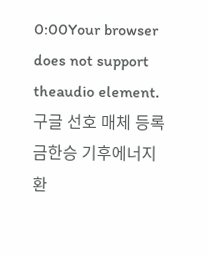0:00Your browser does not support theaudio element.구글 선호 매체 등록금한승 기후에너지환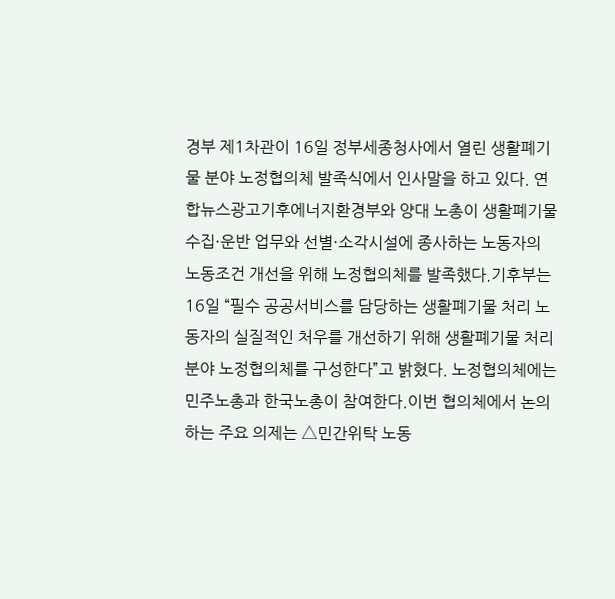경부 제1차관이 16일 정부세종청사에서 열린 생활폐기물 분야 노정협의체 발족식에서 인사말을 하고 있다. 연합뉴스광고기후에너지환경부와 양대 노총이 생활폐기물 수집·운반 업무와 선별·소각시설에 종사하는 노동자의 노동조건 개선을 위해 노정협의체를 발족했다.기후부는 16일 “필수 공공서비스를 담당하는 생활폐기물 처리 노동자의 실질적인 처우를 개선하기 위해 생활폐기물 처리분야 노정협의체를 구성한다”고 밝혔다. 노정협의체에는 민주노총과 한국노총이 참여한다.이번 협의체에서 논의하는 주요 의제는 △민간위탁 노동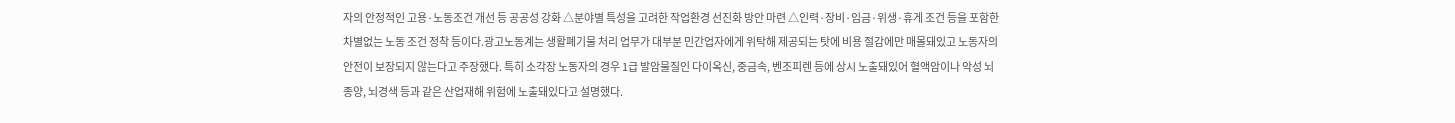자의 안정적인 고용·노동조건 개선 등 공공성 강화 △분야별 특성을 고려한 작업환경 선진화 방안 마련 △인력·장비·임금·위생·휴게 조건 등을 포함한 차별없는 노동 조건 정착 등이다.광고노동계는 생활폐기물 처리 업무가 대부분 민간업자에게 위탁해 제공되는 탓에 비용 절감에만 매몰돼있고 노동자의 안전이 보장되지 않는다고 주장했다. 특히 소각장 노동자의 경우 1급 발암물질인 다이옥신, 중금속, 벤조피렌 등에 상시 노출돼있어 혈액암이나 악성 뇌종양, 뇌경색 등과 같은 산업재해 위험에 노출돼있다고 설명했다.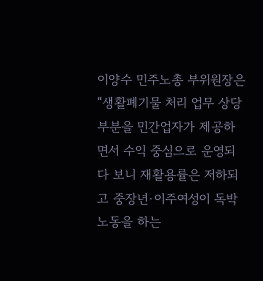이양수 민주노총 부위원장은 “생활폐기물 처리 업무 상당 부분을 민간업자가 제공하면서 수익 중심으로 운영되다 보니 재활용률은 저하되고 중장년·이주여성이 독박노동을 하는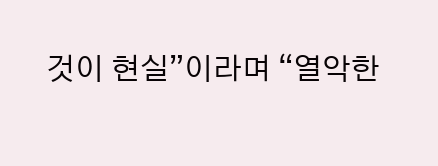것이 현실”이라며 “열악한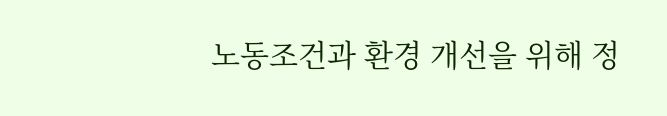노동조건과 환경 개선을 위해 정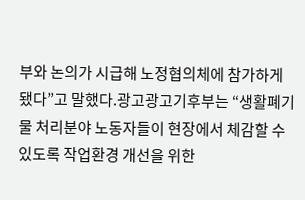부와 논의가 시급해 노정협의체에 참가하게 됐다”고 말했다.광고광고기후부는 “생활폐기물 처리분야 노동자들이 현장에서 체감할 수 있도록 작업환경 개선을 위한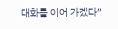대화를 이어 가겠다”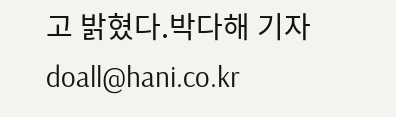고 밝혔다.박다해 기자 doall@hani.co.kr